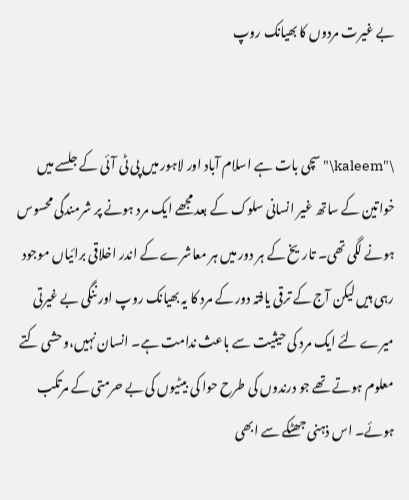بے غیرت مردوں کا بھیانک روپ


\"kaleem\"سچی بات ہے اسلام آباد اور لاہور میں پی ٹی آئی کے جلسے میں خواتین کے ساتھ غیر انسانی سلوک کے بعد مجھے ایک مرد ہونے پر شرمندگی محسوس ہونے لگی تھی۔ تاریخ کے ہر دور میں ہر معاشرے کے اندر اخلاقی برائیاں موجود رہی ہیں لیکن آج کے ترقی یافتہ دور کے مرد کا یہ بھیانک روپ اور ننگی بے غیرتی میرے لئے ایک مرد کی حیثیت سے باعث ندامت ہے۔ انسان نہیں،وحشی کتے معلوم ہوتے تھے جو درندوں کی طرح حوا کی بیٹیوں کی بے حرمتی کے مرتکب ہوئے۔ اس ذہنی جھٹکے سے ابھی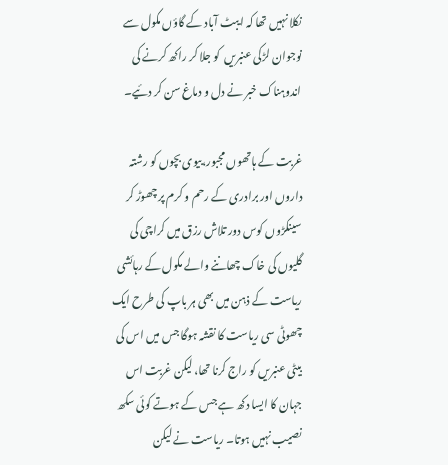نکلا نہیں تھا کہ ایبٹ آباد کے گاؤں مکول سے نوجوان لڑکی عنبریں  کو جلا کر راکھ کرنے کی اندوہناک خبر نے دل و دماغ سن کر دئیے۔

غربت کے ہاتھوں مجبور،بیوی بچوں کو رشتہ داروں اور برادری کے رحم و کرم پر چھوڑ کر سینکڑوں کوس دور تلاش رزق میں کراچی کی گلیوں کی خاک چھاننے والے مکول کے رہائشی ریاست کے ذہن میں بھی ہر باپ کی طرح ایک چھوٹی سی ریاست کا نقشہ ہوگا جس میں اس کی بیٹی عنبریں کو راج کرنا تھا، لیکن غربت اس جہان کا ایسا دکھ ہے جس کے ہوتے کوئی سکھ نصیب نہیں ہوتا۔ ریاست نے لیکن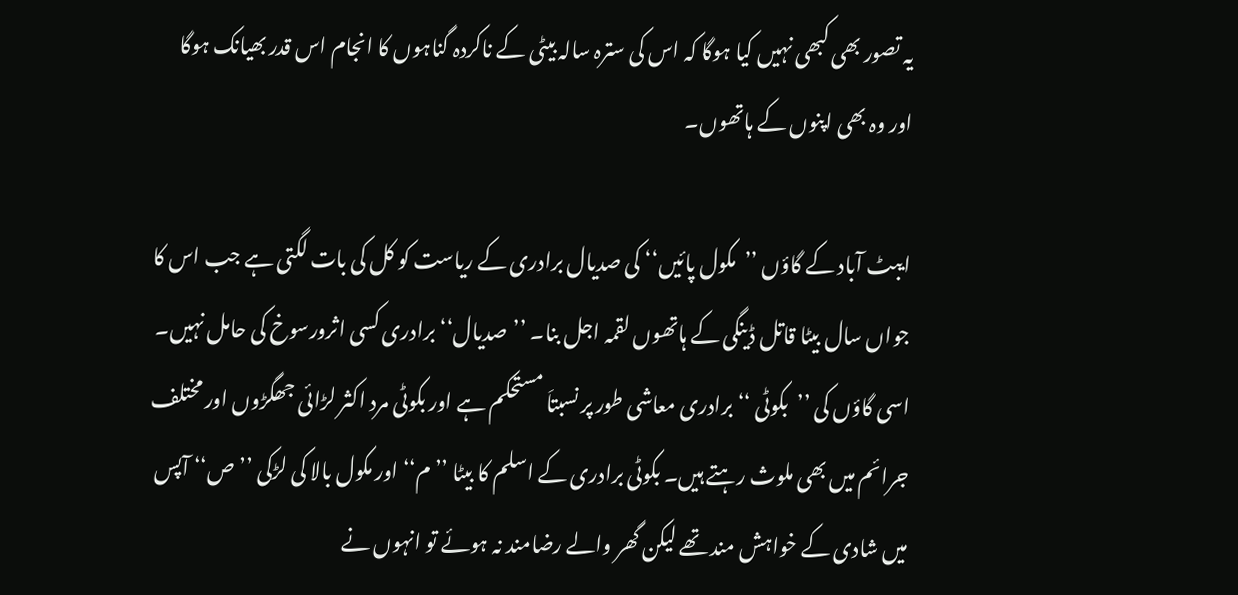یہ تصور بھی کبھی نہیں کیا ہوگا کہ اس کی سترہ سالہ بیٹی کے ناکردہ گناہوں کا انجام اس قدر بھیانک ہوگا اور وہ بھی اپنوں کے ہاتھوں۔

ایبٹ آباد کے گاؤں ’’مکول پائیں‘‘ کی صدیال برادری کے ریاست کو کل کی بات لگتی ہے جب اس کا جواں سال بیٹا قاتل ڈینگی کے ہاتھوں لقمہ اجل بنا۔ ’’صدیال‘‘ برادری کسی اثرورسوخ کی حامل نہیں۔ اسی گاؤں کی ’’بکوٹی ‘‘ برادری معاشی طور پر نسبتاَ مستحکم ہے اور بکوٹی مرد اکثر لڑائی جھگڑوں اور مختلف جرائم میں بھی ملوث رہتے ہیں۔ بکوٹی برادری کے اسلم کا بیٹا ’’م‘‘ اور مکول بالا کی لڑکی ’’ص‘‘ آپس میں شادی کے خواہش مند تھے لیکن گھر والے رضامند نہ ہوئے تو انہوں نے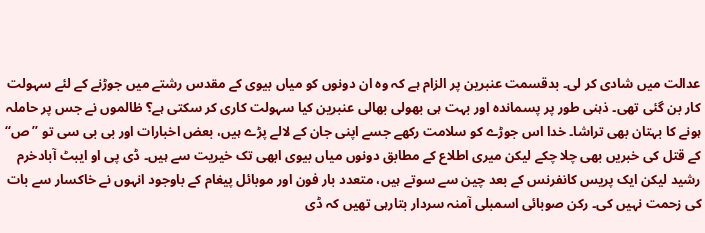عدالت میں شادی کر لی۔ بدقسمت عنبرین پر الزام ہے کہ وہ ان دونوں کو میاں بیوی کے مقدس رشتے میں جوڑنے کے لئے سہولت کار بن گئی تھی۔ ذہنی طور پر پسماندہ اور بہت ہی بھولی بھالی عنبرین کیا سہولت کاری کر سکتی ہے؟ ظالموں نے جس پر حاملہ ہونے کا بہتان بھی تراشا۔ خدا اس جوڑے کو سلامت رکھے جسے اپنی جان کے لالے پڑے ہیں، بعض اخبارات اور بی بی سی تو ’’ص‘‘ کے قتل کی خبریں بھی چلا چکے لیکن میری اطلاع کے مطابق دونوں میاں بیوی ابھی تک خیریت سے ہیں۔ ڈی پی او ایبٹ آبادخرم رشید لیکن ایک پریس کانفرنس کے بعد چین سے سوتے ہیں، متعدد بار فون اور موبائل پیغام کے باوجود انہوں نے خاکسار سے بات کی زحمت نہیں کی۔ رکن صوبائی اسمبلی آمنہ سردار بتارہی تھیں کہ ڈی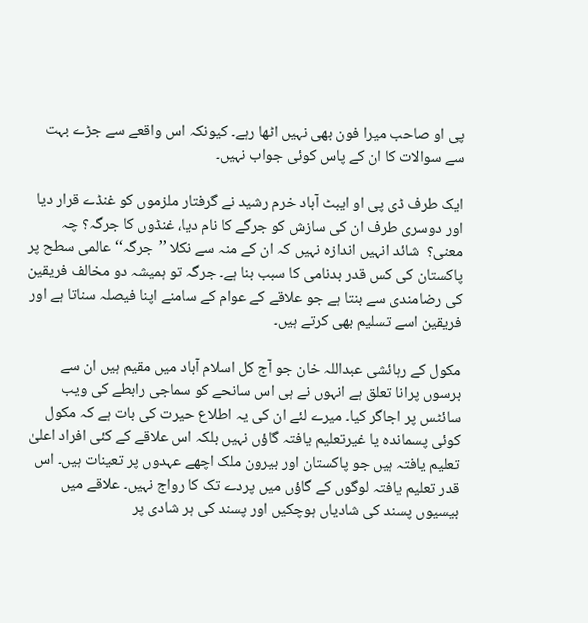پی او صاحب میرا فون بھی نہیں اٹھا رہے۔ کیونکہ اس واقعے سے جڑے بہت سے سوالات کا ان کے پاس کوئی جواب نہیں۔

ایک طرف ڈی پی او ایبٹ آباد خرم رشید نے گرفتار ملزموں کو غنڈے قرار دیا اور دوسری طرف ان کی سازش کو جرگے کا نام دیا، غنڈوں کا جرگہ؟ چہ معنی؟  شائد انہیں اندازہ نہیں کہ ان کے منہ سے نکلا ’’جرگہ‘‘ عالمی سطح پر پاکستان کی کس قدر بدنامی کا سبب بنا ہے۔ جرگہ تو ہمیشہ دو مخالف فریقین کی رضامندی سے بنتا ہے جو علاقے کے عوام کے سامنے اپنا فیصلہ سناتا ہے اور فریقین اسے تسلیم بھی کرتے ہیں۔

مکول کے رہائشی عبداللہ خان جو آج کل اسلام آباد میں مقیم ہیں ان سے برسوں پرانا تعلق ہے انہوں نے ہی اس سانحے کو سماجی رابطے کی ویب سائٹس پر اجاگر کیا۔ میرے لئے ان کی یہ اطلاع حیرت کی بات ہے کہ مکول کوئی پسماندہ یا غیرتعلیم یافتہ گاؤں نہیں بلکہ اس علاقے کے کئی افراد اعلیٰ تعلیم یافتہ ہیں جو پاکستان اور بیرون ملک اچھے عہدوں پر تعینات ہیں۔ اس قدر تعلیم یافتہ لوگوں کے گاؤں میں پردے تک کا رواج نہیں۔ علاقے میں بیسیوں پسند کی شادیاں ہوچکیں اور پسند کی ہر شادی پر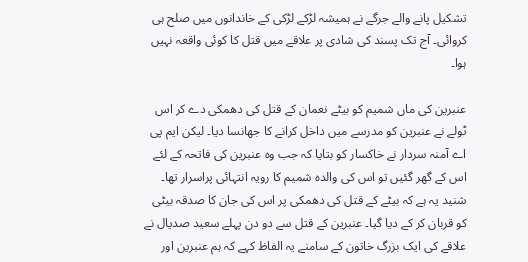تشکیل پانے والے جرگے نے ہمیشہ لڑکے لڑکی کے خاندانوں میں صلح ہی کروائی۔ آج تک پسند کی شادی پر علاقے میں قتل کا کوئی واقعہ نہیں ہوا۔

عنبرین کی ماں شمیم کو بیٹے نعمان کے قتل کی دھمکی دے کر اس ٹولے نے عنبرین کو مدرسے میں داخل کرانے کا جھانسا دیا۔ لیکن ایم پی اے آمنہ سردار نے خاکسار کو بتایا کہ جب وہ عنبرین کی فاتحہ کے لئے اس کے گھر گئیں تو اس کی والدہ شمیم کا رویہ انتہائی پراسرار تھا۔ شنید یہ ہے کہ بیٹے کے قتل کی دھمکی پر اس کی جان کا صدقہ بیٹی کو قربان کر کے دیا گیا۔ عنبرین کے قتل سے دو دن پہلے سعید صدیال نے علاقے کی ایک بزرگ خاتون کے سامنے یہ الفاظ کہے کہ ہم عنبرین اور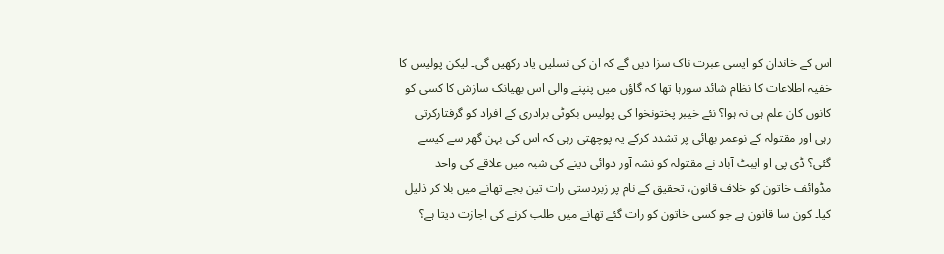اس کے خاندان کو ایسی عبرت ناک سزا دیں گے کہ ان کی نسلیں یاد رکھیں گی۔ لیکن پولیس کا خفیہ اطلاعات کا نظام شائد سورہا تھا کہ گاؤں میں پنپنے والی اس بھیانک سازش کا کسی کو کانوں کان علم ہی نہ ہوا؟ نئے خیبر پختونخوا کی پولیس بکوٹی برادری کے افراد کو گرفتارکرتی رہی اور مقتولہ کے نوعمر بھائی پر تشدد کرکے یہ پوچھتی رہی کہ اس کی بہن گھر سے کیسے گئی؟ ڈی پی او ایبٹ آباد نے مقتولہ کو نشہ آور دوائی دینے کی شبہ میں علاقے کی واحد مڈوائف خاتون کو خلاف قانون، تحقیق کے نام پر زبردستی رات تین بجے تھانے میں بلا کر ذلیل کیا۔ کون سا قانون ہے جو کسی خاتون کو رات گئے تھانے میں طلب کرنے کی اجازت دیتا ہے؟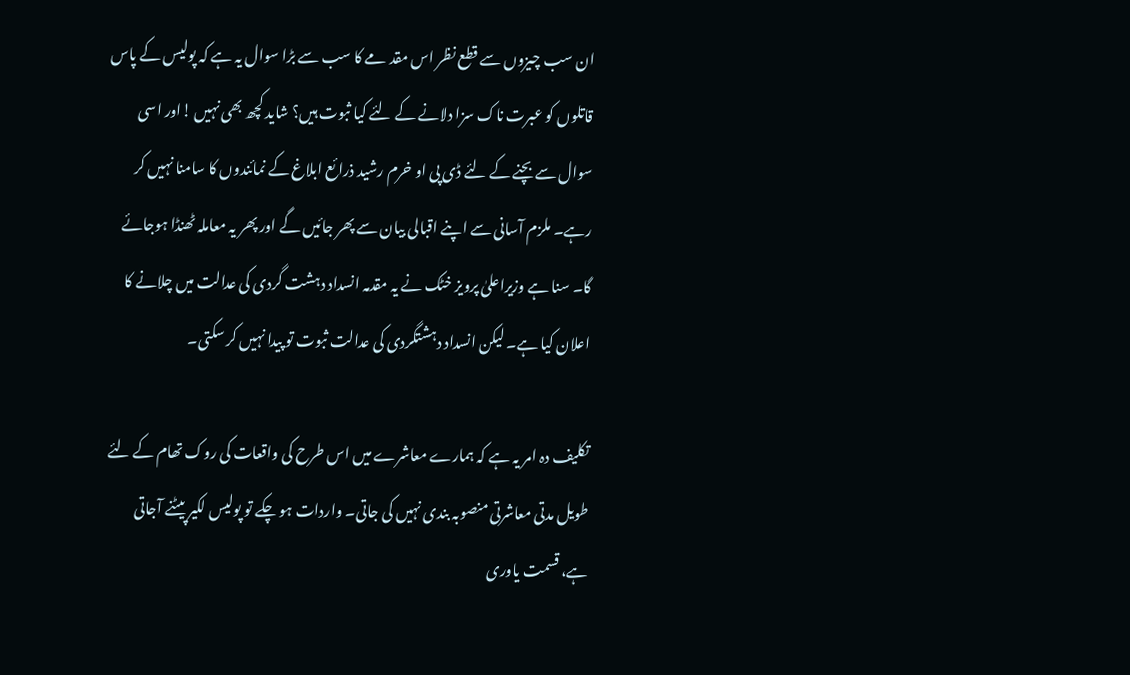ان سب چیزوں سے قطع نظر اس مقد مے کا سب سے بڑا سوال یہ ہے کہ پولیس کے پاس قاتلوں کو عبرت ناک سزا دلانے کے لئے کیا ثبوت ہیں؟ شاید کچھ بھی نہیں !اور اسی سوال سے بچنے کے لئے ڈی پی او خرم رشید ذرائع ابلاغ کے نمائندوں کا سامنا نہیں کر رہے۔ ملزم آسانی سے اپنے اقبالی بیان سے پھر جائیں گے اور پھر یہ معاملہ ٹھنڈا ہوجائے گا۔ سنا ہے وزیراعلیٰ پرویز خٹک نے یہ مقدمہ انسداد دہشت گردی کی عدالت میں چلانے کا اعلان کیا ہے۔ لیکن انسداد دہشتگردی کی عدالت ثبوت تو پیدا نہیں کر سکتی۔

تکلیف دہ امر یہ ہے کہ ہمارے معاشرے میں اس طرح کی واقعات کی روک تھام کے لئے طویل مدتی معاشرتی منصوبہ بندی نہیں کی جاتی۔ واردات ہو چکے تو پولیس لکیر پیٹنے آجاتی ہے، قسمت یاوری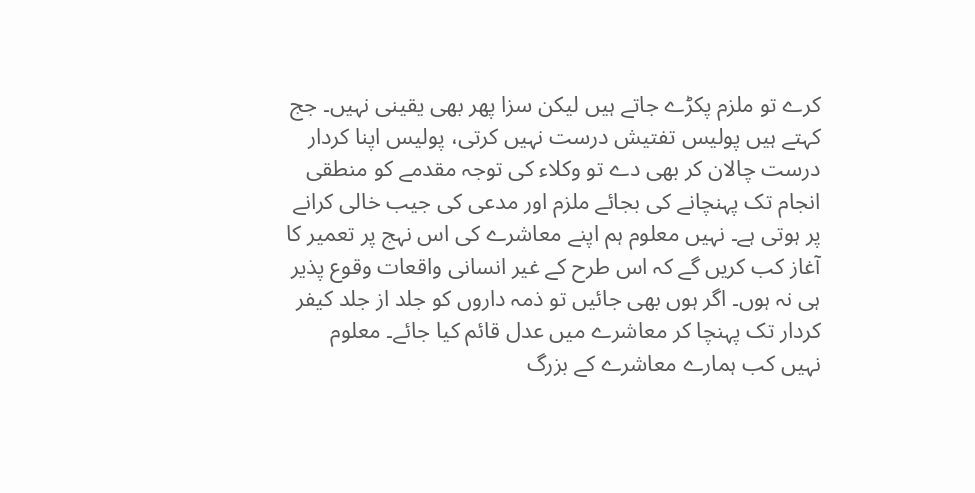کرے تو ملزم پکڑے جاتے ہیں لیکن سزا پھر بھی یقینی نہیں۔ جج کہتے ہیں پولیس تفتیش درست نہیں کرتی، پولیس اپنا کردار درست چالان کر بھی دے تو وکلاء کی توجہ مقدمے کو منطقی انجام تک پہنچانے کی بجائے ملزم اور مدعی کی جیب خالی کرانے پر ہوتی ہے۔ نہیں معلوم ہم اپنے معاشرے کی اس نہج پر تعمیر کا آغاز کب کریں گے کہ اس طرح کے غیر انسانی واقعات وقوع پذیر ہی نہ ہوں۔ اگر ہوں بھی جائیں تو ذمہ داروں کو جلد از جلد کیفر کردار تک پہنچا کر معاشرے میں عدل قائم کیا جائے۔ معلوم نہیں کب ہمارے معاشرے کے بزرگ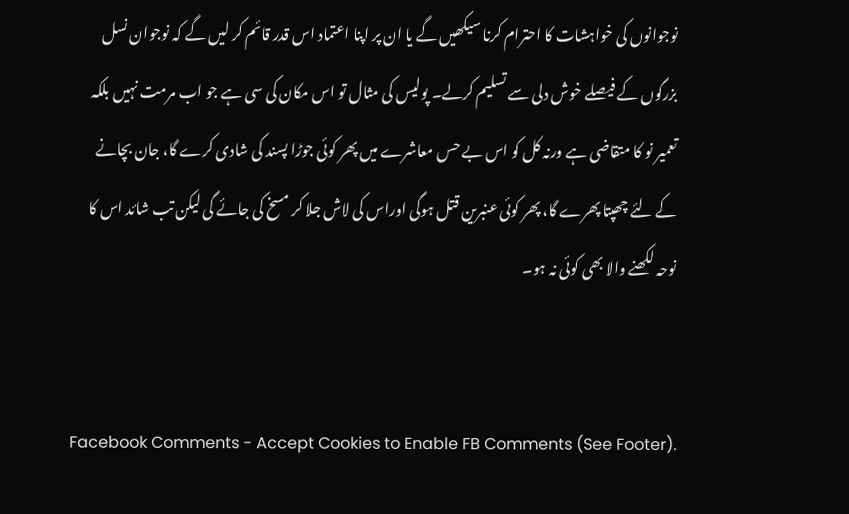نوجوانوں کی خواہشات کا احترام کرنا سیکھیں گے یا ان پر اپنا اعتماد اس قدر قائم کر لیں گے کہ نوجوان نسل بزرگوں کے فیصلے خوش دلی سے تسلیم کرلے۔ پولیس کی مثال تو اس مکان کی سی ہے جو اب مرمت نہیں بلکہ تعمیر نو کا متقاضی ہے ورنہ کل کو اس بے حس معاشرے میں پھر کوئی جوڑا پسند کی شادی کرے گا، جان بچانے کے لئے چھپتا پھرے گا، پھر کوئی عنبرین قتل ہوگی اوراس کی لاش جلا کر مسخ کی جائے گی لیکن تب شائد اس کا نوحہ لکھنے والا بھی کوئی نہ ہو۔


Facebook Comments - Accept Cookies to Enable FB Comments (See Footer).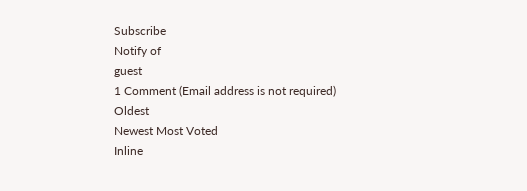Subscribe
Notify of
guest
1 Comment (Email address is not required)
Oldest
Newest Most Voted
Inline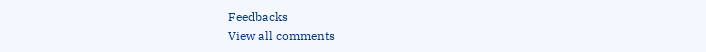Feedbacks
View all comments